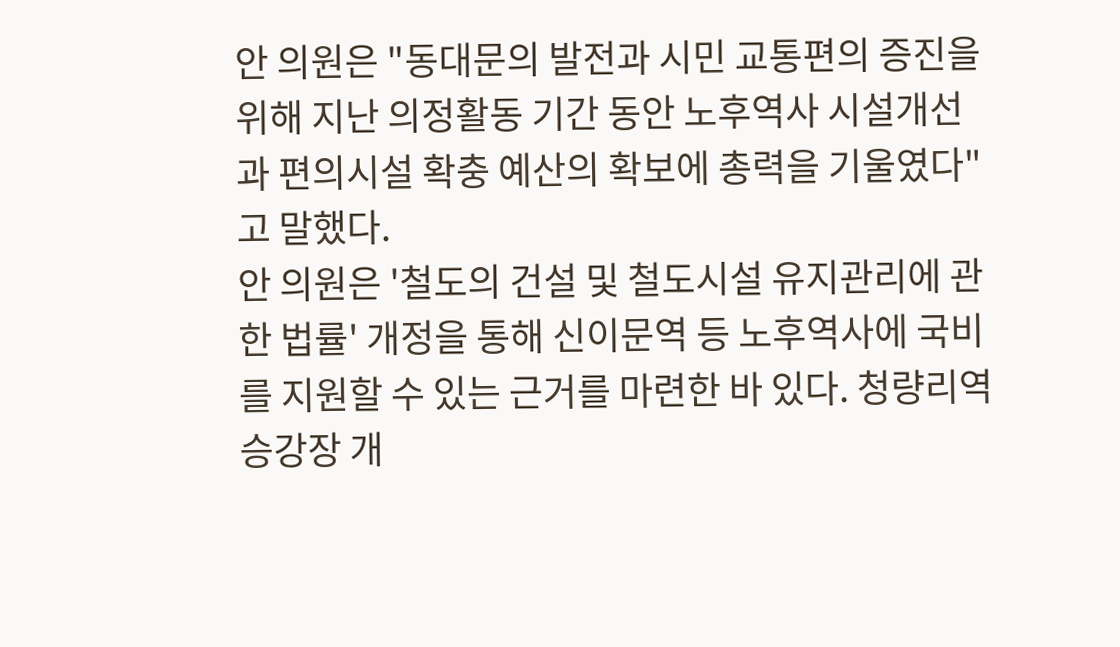안 의원은 "동대문의 발전과 시민 교통편의 증진을 위해 지난 의정활동 기간 동안 노후역사 시설개선과 편의시설 확충 예산의 확보에 총력을 기울였다"고 말했다.
안 의원은 '철도의 건설 및 철도시설 유지관리에 관한 법률' 개정을 통해 신이문역 등 노후역사에 국비를 지원할 수 있는 근거를 마련한 바 있다. 청량리역 승강장 개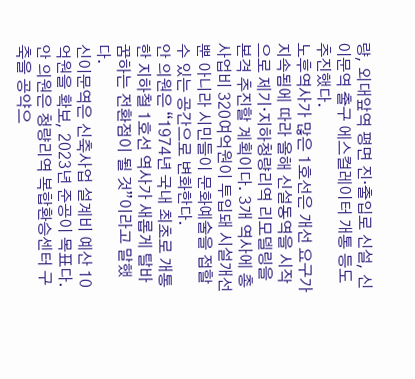량, 외대앞역 평면 진·출입로 신설, 신이문역 출구 에스컬레이터 개통 등도 추진했다.
노후역사가 많은 1호선은 개선 요구가 지속됨에 따라 올해 신설동역을 시작으로 제기·지하청량리역 리모델링을 본격 추진할 계획이다. 3개 역사에 총사업비 320여억원이 투입돼 시설개선뿐 아니라 시민들이 문화예술을 접할 수 있는 공간으로 변화한다.
안 의원은 “1974년 국내 최초로 개통한 지하철 1호선 역사가 새롭게 탈바꿈하는 전환점이 될 것”이라고 말했다.
신이문역은 신축사업 설계비 예산 10억원을 확보, 2023년 준공이 목표다. 안 의원은 청량리역 복합환승센터 구축을 공약으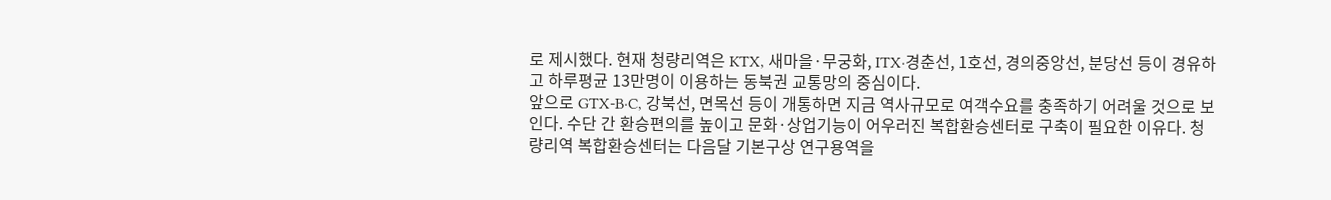로 제시했다. 현재 청량리역은 KTX, 새마을·무궁화, ITX·경춘선, 1호선, 경의중앙선, 분당선 등이 경유하고 하루평균 13만명이 이용하는 동북권 교통망의 중심이다.
앞으로 GTX-B·C, 강북선, 면목선 등이 개통하면 지금 역사규모로 여객수요를 충족하기 어려울 것으로 보인다. 수단 간 환승편의를 높이고 문화·상업기능이 어우러진 복합환승센터로 구축이 필요한 이유다. 청량리역 복합환승센터는 다음달 기본구상 연구용역을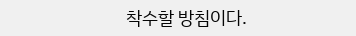착수할 방침이다.